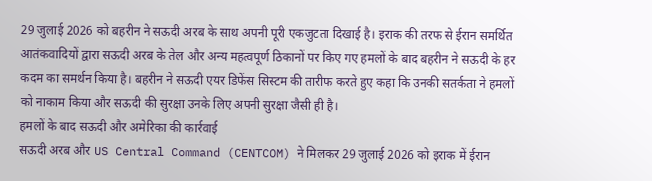29 जुलाई 2026 को बहरीन ने सऊदी अरब के साथ अपनी पूरी एकजुटता दिखाई है। इराक की तरफ से ईरान समर्थित आतंकवादियों द्वारा सऊदी अरब के तेल और अन्य महत्वपूर्ण ठिकानों पर किए गए हमलों के बाद बहरीन ने सऊदी के हर कदम का समर्थन किया है। बहरीन ने सऊदी एयर डिफेंस सिस्टम की तारीफ करते हुए कहा कि उनकी सतर्कता ने हमलों को नाकाम किया और सऊदी की सुरक्षा उनके लिए अपनी सुरक्षा जैसी ही है।
हमलों के बाद सऊदी और अमेरिका की कार्रवाई
सऊदी अरब और US Central Command (CENTCOM) ने मिलकर 29 जुलाई 2026 को इराक में ईरान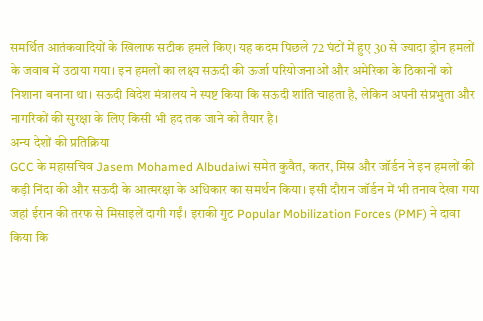समर्थित आतंकवादियों के खिलाफ सटीक हमले किए। यह कदम पिछले 72 घंटों में हुए 30 से ज्यादा ड्रोन हमलों के जवाब में उठाया गया। इन हमलों का लक्ष्य सऊदी की ऊर्जा परियोजनाओं और अमेरिका के ठिकानों को निशाना बनाना था। सऊदी विदेश मंत्रालय ने स्पष्ट किया कि सऊदी शांति चाहता है, लेकिन अपनी संप्रभुता और नागरिकों की सुरक्षा के लिए किसी भी हद तक जाने को तैयार है।
अन्य देशों की प्रतिक्रिया
GCC के महासचिव Jasem Mohamed Albudaiwi समेत कुवैत, कतर, मिस्र और जॉर्डन ने इन हमलों की कड़ी निंदा की और सऊदी के आत्मरक्षा के अधिकार का समर्थन किया। इसी दौरान जॉर्डन में भी तनाव देखा गया जहां ईरान की तरफ से मिसाइलें दागी गईं। इराकी गुट Popular Mobilization Forces (PMF) ने दावा किया कि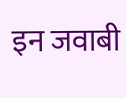इन जवाबी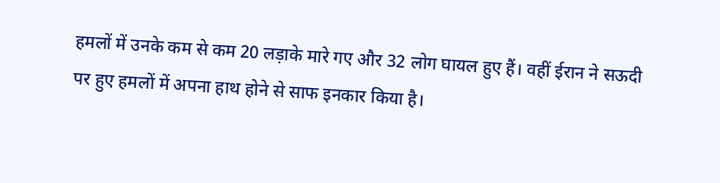हमलों में उनके कम से कम 20 लड़ाके मारे गए और 32 लोग घायल हुए हैं। वहीं ईरान ने सऊदी पर हुए हमलों में अपना हाथ होने से साफ इनकार किया है।